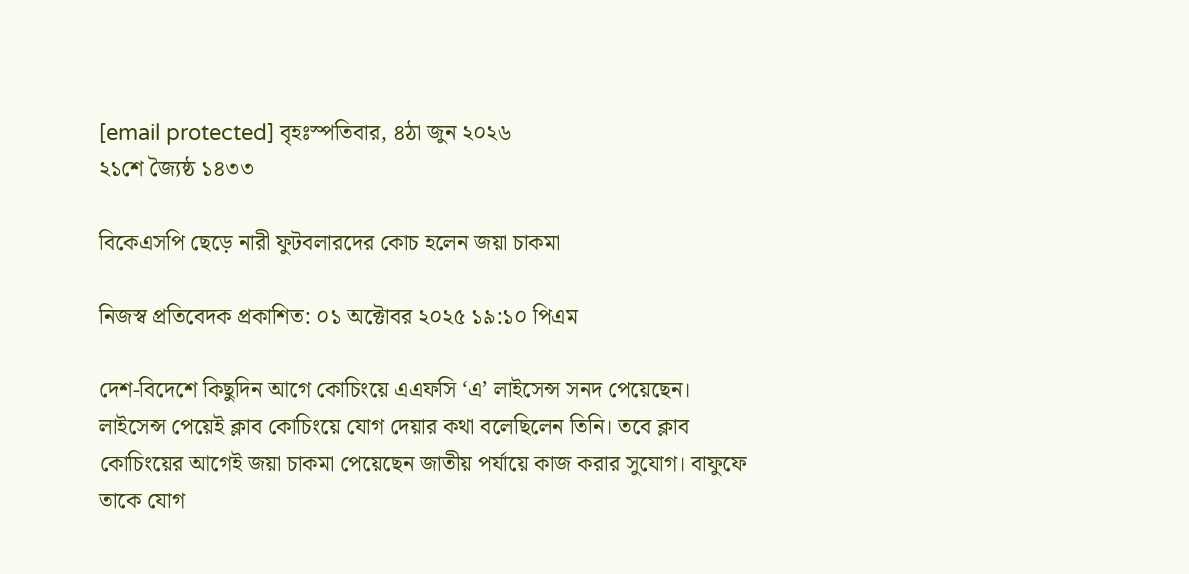[email protected] বৃহঃস্পতিবার, ৪ঠা জুন ২০২৬
২১শে জ্যৈষ্ঠ ১৪৩৩

বিকেএসপি ছেড়ে নারী ফুটবলারদের কোচ হলেন জয়া চাকমা

নিজস্ব প্রতিবেদক প্রকাশিত: ০১ অক্টোবর ২০২৫ ১৯:১০ পিএম

দেশ-বিদেশে কিছুদিন আগে কোচিংয়ে এএফসি ‘এ’ লাইসেন্স সনদ পেয়েছেন। লাইসেন্স পেয়েই ক্লাব কোচিংয়ে যোগ দেয়ার কথা বলেছিলেন তিনি। তবে ক্লাব কোচিংয়ের আগেই জয়া চাকমা পেয়েছেন জাতীয় পর্যায়ে কাজ করার সুযোগ। বাফুফে তাকে যোগ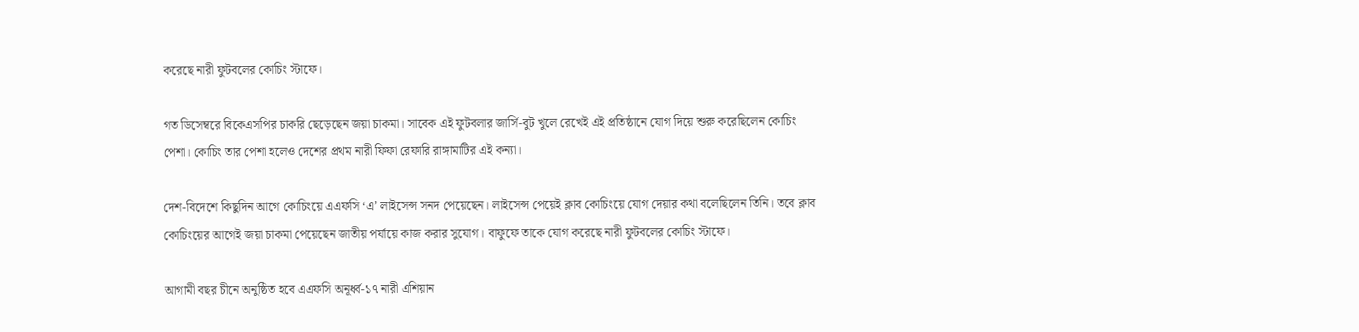করেছে নারী ফুটবলের কোচিং স্টাফে।

গত ডিসেম্বরে বিকেএসপির চাকরি ছেড়েছেন জয়া চাকমা। সাবেক এই ফুটবলার জার্সি-বুট খুলে রেখেই এই প্রতিষ্ঠানে যোগ দিয়ে শুরু করেছিলেন কোচিং পেশা। কোচিং তার পেশা হলেও দেশের প্রথম নারী ফিফা রেফারি রাঙ্গামাটির এই কন্যা।

দেশ-বিদেশে কিছুদিন আগে কোচিংয়ে এএফসি ‘এ’ লাইসেন্স সনদ পেয়েছেন। লাইসেন্স পেয়েই ক্লাব কোচিংয়ে যোগ দেয়ার কথা বলেছিলেন তিনি। তবে ক্লাব কোচিংয়ের আগেই জয়া চাকমা পেয়েছেন জাতীয় পর্যায়ে কাজ করার সুযোগ। বাফুফে তাকে যোগ করেছে নারী ফুটবলের কোচিং স্টাফে।

আগামী বছর চীনে অনুষ্ঠিত হবে এএফসি অনূর্ধ্ব-১৭ নারী এশিয়ান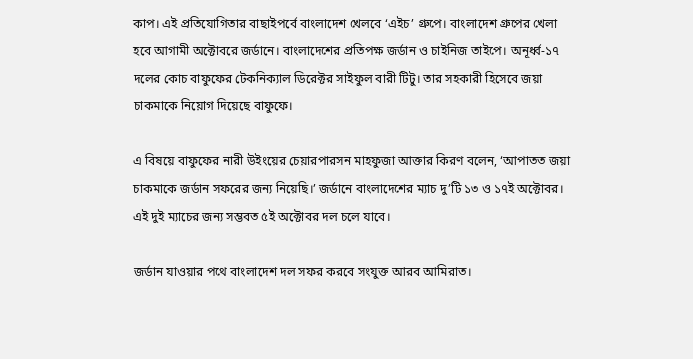কাপ। এই প্রতিযোগিতার বাছাইপর্বে বাংলাদেশ খেলবে ‘এইচ’ গ্রুপে। বাংলাদেশ গ্রুপের খেলা হবে আগামী অক্টোবরে জর্ডানে। বাংলাদেশের প্রতিপক্ষ জর্ডান ও চাইনিজ তাইপে। অনূর্ধ্ব-১৭ দলের কোচ বাফুফের টেকনিক্যাল ডিরেক্টর সাইফুল বারী টিটু। তার সহকারী হিসেবে জয়া চাকমাকে নিয়োগ দিয়েছে বাফুফে।

এ বিষয়ে বাফুফের নারী উইংয়ের চেয়ারপারসন মাহফুজা আক্তার কিরণ বলেন, ‘আপাতত জয়া চাকমাকে জর্ডান সফরের জন্য নিয়েছি।’ জর্ডানে বাংলাদেশের ম্যাচ দু’টি ১৩ ও ১৭ই অক্টোবর। এই দুই ম্যাচের জন্য সম্ভবত ৫ই অক্টোবর দল চলে যাবে।

জর্ডান যাওয়ার পথে বাংলাদেশ দল সফর করবে সংযুক্ত আরব আমিরাত।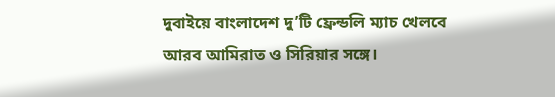দুবাইয়ে বাংলাদেশ দু’টি ফ্রেন্ডলি ম্যাচ খেলবে আরব আমিরাত ও সিরিয়ার সঙ্গে।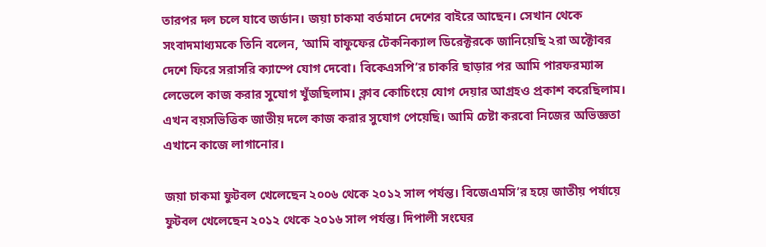তারপর দল চলে যাবে জর্ডান। জয়া চাকমা বর্তমানে দেশের বাইরে আছেন। সেখান থেকে সংবাদমাধ্যমকে তিনি বলেন, ‘আমি বাফুফের টেকনিক্যাল ডিরেক্টরকে জানিয়েছি ২রা অক্টোবর দেশে ফিরে সরাসরি ক্যাম্পে যোগ দেবো। বিকেএসপি’র চাকরি ছাড়ার পর আমি পারফরম্যান্স লেভেলে কাজ করার সুযোগ খুঁজছিলাম। ক্লাব কোচিংয়ে যোগ দেয়ার আগ্রহও প্রকাশ করেছিলাম। এখন বয়সভিত্তিক জাতীয় দলে কাজ করার সুযোগ পেয়েছি। আমি চেষ্টা করবো নিজের অভিজ্ঞতা এখানে কাজে লাগানোর।

জয়া চাকমা ফুটবল খেলেছেন ২০০৬ থেকে ২০১২ সাল পর্যন্ত। বিজেএমসি’র হয়ে জাতীয় পর্যায়ে ফুটবল খেলেছেন ২০১২ থেকে ২০১৬ সাল পর্যন্ত। দিপালী সংঘের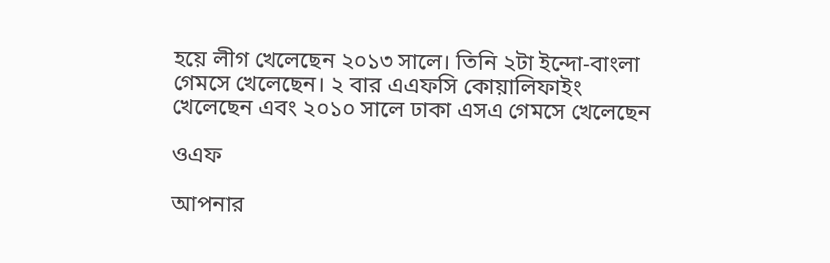হয়ে লীগ খেলেছেন ২০১৩ সালে। তিনি ২টা ইন্দো-বাংলা গেমসে খেলেছেন। ২ বার এএফসি কোয়ালিফাইং খেলেছেন এবং ২০১০ সালে ঢাকা এসএ গেমসে খেলেছেন

ওএফ

আপনার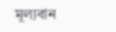মূল্যবান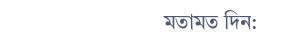মতামত দিন: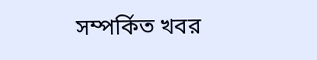সম্পর্কিত খবর